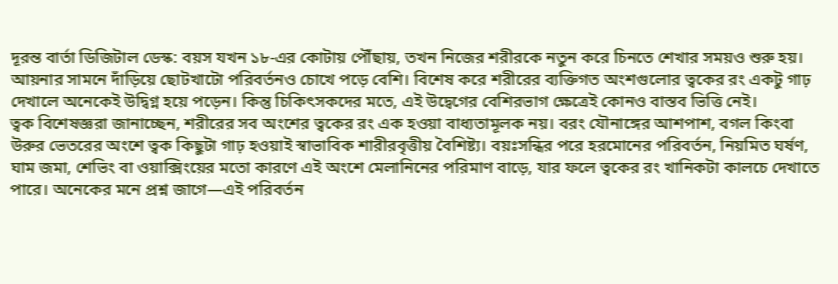দূরন্ত বার্তা ডিজিটাল ডেস্ক: বয়স যখন ১৮-এর কোটায় পৌঁছায়, তখন নিজের শরীরকে নতুন করে চিনতে শেখার সময়ও শুরু হয়। আয়নার সামনে দাঁড়িয়ে ছোটখাটো পরিবর্তনও চোখে পড়ে বেশি। বিশেষ করে শরীরের ব্যক্তিগত অংশগুলোর ত্বকের রং একটু গাঢ় দেখালে অনেকেই উদ্বিগ্ন হয়ে পড়েন। কিন্তু চিকিৎসকদের মতে, এই উদ্বেগের বেশিরভাগ ক্ষেত্রেই কোনও বাস্তব ভিত্তি নেই।
ত্বক বিশেষজ্ঞরা জানাচ্ছেন, শরীরের সব অংশের ত্বকের রং এক হওয়া বাধ্যতামূলক নয়। বরং যৌনাঙ্গের আশপাশ, বগল কিংবা উরুর ভেতরের অংশে ত্বক কিছুটা গাঢ় হওয়াই স্বাভাবিক শারীরবৃত্তীয় বৈশিষ্ট্য। বয়ঃসন্ধির পরে হরমোনের পরিবর্তন, নিয়মিত ঘর্ষণ, ঘাম জমা, শেভিং বা ওয়াক্সিংয়ের মতো কারণে এই অংশে মেলানিনের পরিমাণ বাড়ে, যার ফলে ত্বকের রং খানিকটা কালচে দেখাতে পারে। অনেকের মনে প্রশ্ন জাগে—এই পরিবর্তন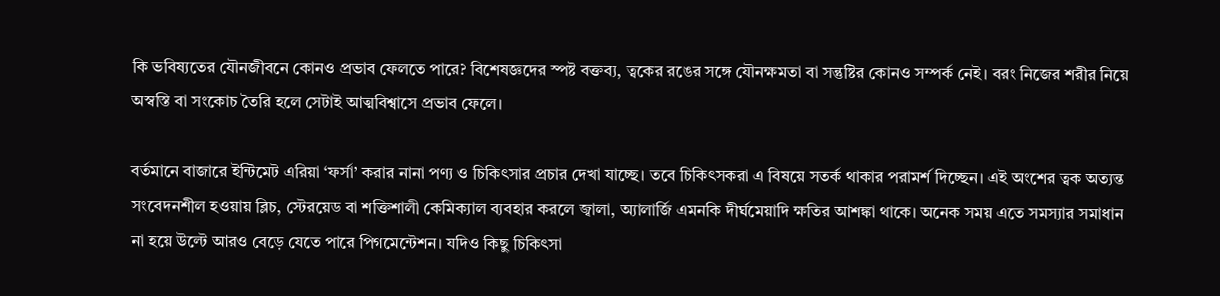কি ভবিষ্যতের যৌনজীবনে কোনও প্রভাব ফেলতে পারে? বিশেষজ্ঞদের স্পষ্ট বক্তব্য, ত্বকের রঙের সঙ্গে যৌনক্ষমতা বা সন্তুষ্টির কোনও সম্পর্ক নেই। বরং নিজের শরীর নিয়ে অস্বস্তি বা সংকোচ তৈরি হলে সেটাই আত্মবিশ্বাসে প্রভাব ফেলে।

বর্তমানে বাজারে ইন্টিমেট এরিয়া ‘ফর্সা’ করার নানা পণ্য ও চিকিৎসার প্রচার দেখা যাচ্ছে। তবে চিকিৎসকরা এ বিষয়ে সতর্ক থাকার পরামর্শ দিচ্ছেন। এই অংশের ত্বক অত্যন্ত সংবেদনশীল হওয়ায় ব্লিচ, স্টেরয়েড বা শক্তিশালী কেমিক্যাল ব্যবহার করলে জ্বালা, অ্যালার্জি এমনকি দীর্ঘমেয়াদি ক্ষতির আশঙ্কা থাকে। অনেক সময় এতে সমস্যার সমাধান না হয়ে উল্টে আরও বেড়ে যেতে পারে পিগমেন্টেশন। যদিও কিছু চিকিৎসা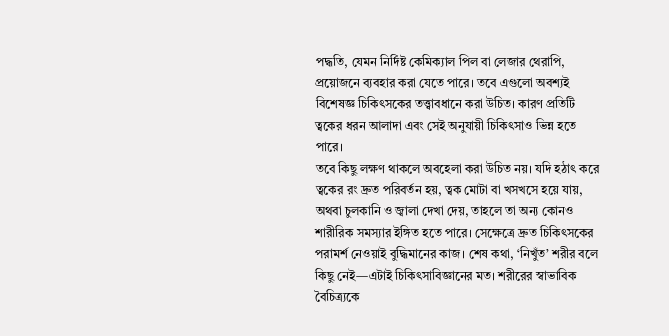পদ্ধতি, যেমন নির্দিষ্ট কেমিক্যাল পিল বা লেজার থেরাপি, প্রয়োজনে ব্যবহার করা যেতে পারে। তবে এগুলো অবশ্যই বিশেষজ্ঞ চিকিৎসকের তত্ত্বাবধানে করা উচিত। কারণ প্রতিটি ত্বকের ধরন আলাদা এবং সেই অনুযায়ী চিকিৎসাও ভিন্ন হতে পারে।
তবে কিছু লক্ষণ থাকলে অবহেলা করা উচিত নয়। যদি হঠাৎ করে ত্বকের রং দ্রুত পরিবর্তন হয়, ত্বক মোটা বা খসখসে হয়ে যায়, অথবা চুলকানি ও জ্বালা দেখা দেয়, তাহলে তা অন্য কোনও শারীরিক সমস্যার ইঙ্গিত হতে পারে। সেক্ষেত্রে দ্রুত চিকিৎসকের পরামর্শ নেওয়াই বুদ্ধিমানের কাজ। শেষ কথা, ‘নিখুঁত’ শরীর বলে কিছু নেই—এটাই চিকিৎসাবিজ্ঞানের মত। শরীরের স্বাভাবিক বৈচিত্র্যকে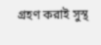গ্রহণ করাই সুস্থ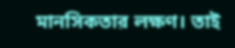মানসিকতার লক্ষণ। তাই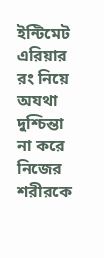ইন্টিমেট এরিয়ার রং নিয়ে অযথা দুশ্চিন্তা না করে নিজের শরীরকে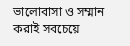ভালোবাসা ও সম্মান করাই সবচেয়ে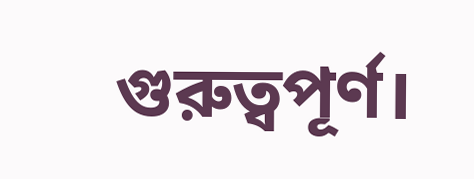গুরুত্বপূর্ণ।